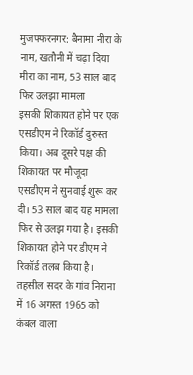मुजफ्फरनगर: बैनामा नीरा के नाम, खतौनी में चढ़ा दिया मीरा का नाम, 53 साल बाद फिर उलझा मामला
इसकी शिकायत होने पर एक एसडीएम ने रिकॉर्ड दुरुस्त किया। अब दूसरे पक्ष की शिकायत पर मौजूदा एसडीएम ने सुनवाई शुरू कर दी। 53 साल बाद यह मामला फिर से उलझ गया है। इसकी शिकायत होने पर डीएम ने रिकॉर्ड तलब किया है।
तहसील सदर के गांव निराना में 16 अगस्त 1965 को कंबल वाला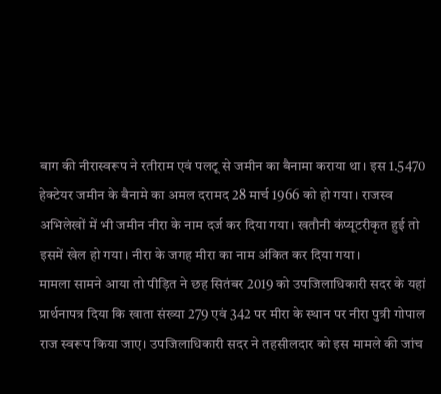बाग की नीरास्वरूप ने रतीराम एवं पलटू से जमीन का बैनामा कराया था। इस 1.5470 हेक्टेयर जमीन के बैनामे का अमल दरामद 28 मार्च 1966 को हो गया। राजस्व अभिलेखों में भी जमीन नीरा के नाम दर्ज कर दिया गया। खतौनी कंप्यूटरीकृत हुई तो इसमें खेल हो गया। नीरा के जगह मीरा का नाम अंकित कर दिया गया।
मामला सामने आया तो पीड़ित ने छह सितंबर 2019 को उपजिलाधिकारी सदर के यहां प्रार्थनापत्र दिया कि खाता संख्या 279 एवं 342 पर मीरा के स्थान पर नीरा पुत्री गोपाल राज स्वरूप किया जाए। उपजिलाधिकारी सदर ने तहसीलदार को इस मामले की जांच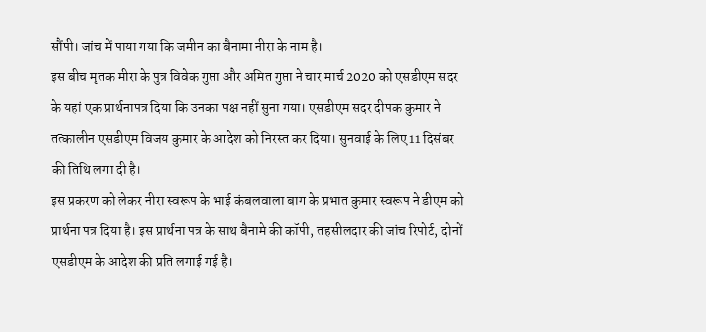सौंपी। जांच में पाया गया कि जमीन का बैनामा नीरा के नाम है।
इस बीच मृतक मीरा के पुत्र विवेक गुप्ता और अमित गुप्ता ने चार मार्च 2020 को एसडीएम सदर के यहां एक प्रार्थनापत्र दिया कि उनका पक्ष नहीं सुना गया। एसडीएम सदर दीपक कुमार ने तत्कालीन एसडीएम विजय कुमार के आदेश को निरस्त कर दिया। सुनवाई के लिए 11 दिसंबर की तिथि लगा दी है।
इस प्रकरण को लेकर नीरा स्वरूप के भाई कंबलवाला बाग के प्रभात कुमार स्वरूप ने डीएम को प्रार्थना पत्र दिया है। इस प्रार्थना पत्र के साथ बैनामे की कॉपी, तहसीलदार की जांच रिपोर्ट, दोनों एसडीएम के आदेश की प्रति लगाई गई है।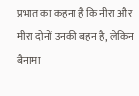प्रभात का कहना है कि नीरा और मीरा दोनों उनकी बहन है, लेकिन बैनामा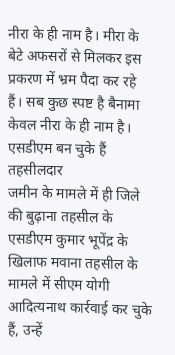नीरा के ही नाम है। मीरा के बेटे अफसरों से मिलकर इस प्रकरण में भ्रम पैदा कर रहे हैं। सब कुछ स्पष्ट है बैनामा केवल नीरा के ही नाम है।
एसडीएम बन चुके हैं तहसीलदार
जमीन के मामले में ही जिले की बुढ़ाना तहसील के एसडीएम कुमार भूपेंद्र के खिलाफ मवाना तहसील के मामले में सीएम योगी आदित्यनाथ कार्रवाई कर चुके हैं, उन्हें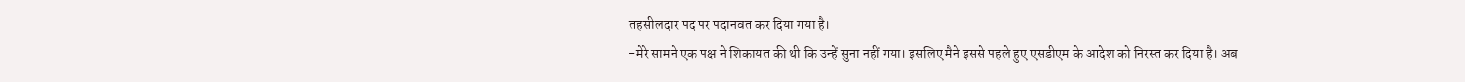तहसीलदार पद पर पदानवत कर दिया गया है।
-मेरे सामने एक पक्ष ने शिकायत की थी कि उन्हें सुना नहीं गया। इसलिए मैने इससे पहले हुए एसडीएम के आदेश को निरस्त कर दिया है। अब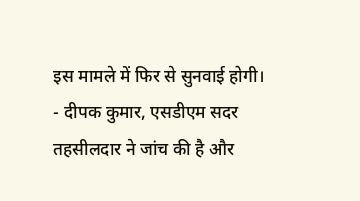इस मामले में फिर से सुनवाई होगी।
- दीपक कुमार, एसडीएम सदर
तहसीलदार ने जांच की है और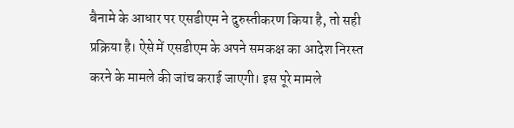बैनामे के आधार पर एसडीएम ने दुरुस्तीकरण किया है, तो सही प्रक्रिया है। ऐसे में एसडीएम के अपने समकक्ष का आदेश निरस्त करने के मामले की जांच कराई जाएगी। इस पूरे मामले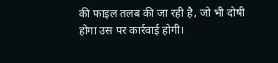की फाइल तलब की जा रही है, जो भी दोषी होगा उस पर कार्रवाई होगी।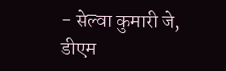- सेल्वा कुमारी जे, डीएम